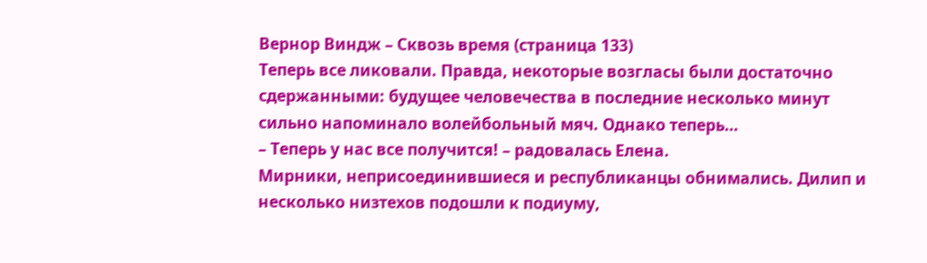Вернор Виндж – Сквозь время (страница 133)
Теперь все ликовали. Правда, некоторые возгласы были достаточно сдержанными: будущее человечества в последние несколько минут сильно напоминало волейбольный мяч. Однако теперь…
– Теперь у нас все получится! – радовалась Елена.
Мирники, неприсоединившиеся и республиканцы обнимались. Дилип и несколько низтехов подошли к подиуму,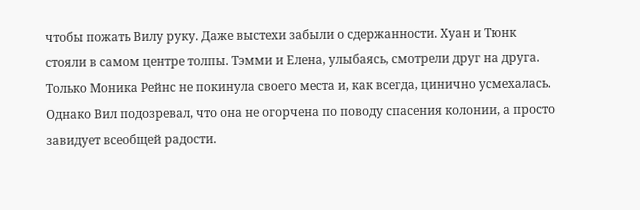чтобы пожать Вилу руку. Даже выстехи забыли о сдержанности. Хуан и Тюнк стояли в самом центре толпы. Тэмми и Елена, улыбаясь, смотрели друг на друга. Только Моника Рейнс не покинула своего места и, как всегда, цинично усмехалась. Однако Вил подозревал, что она не огорчена по поводу спасения колонии, а просто завидует всеобщей радости.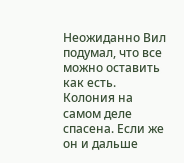Неожиданно Вил подумал, что все можно оставить как есть. Колония на самом деле спасена. Если же он и дальше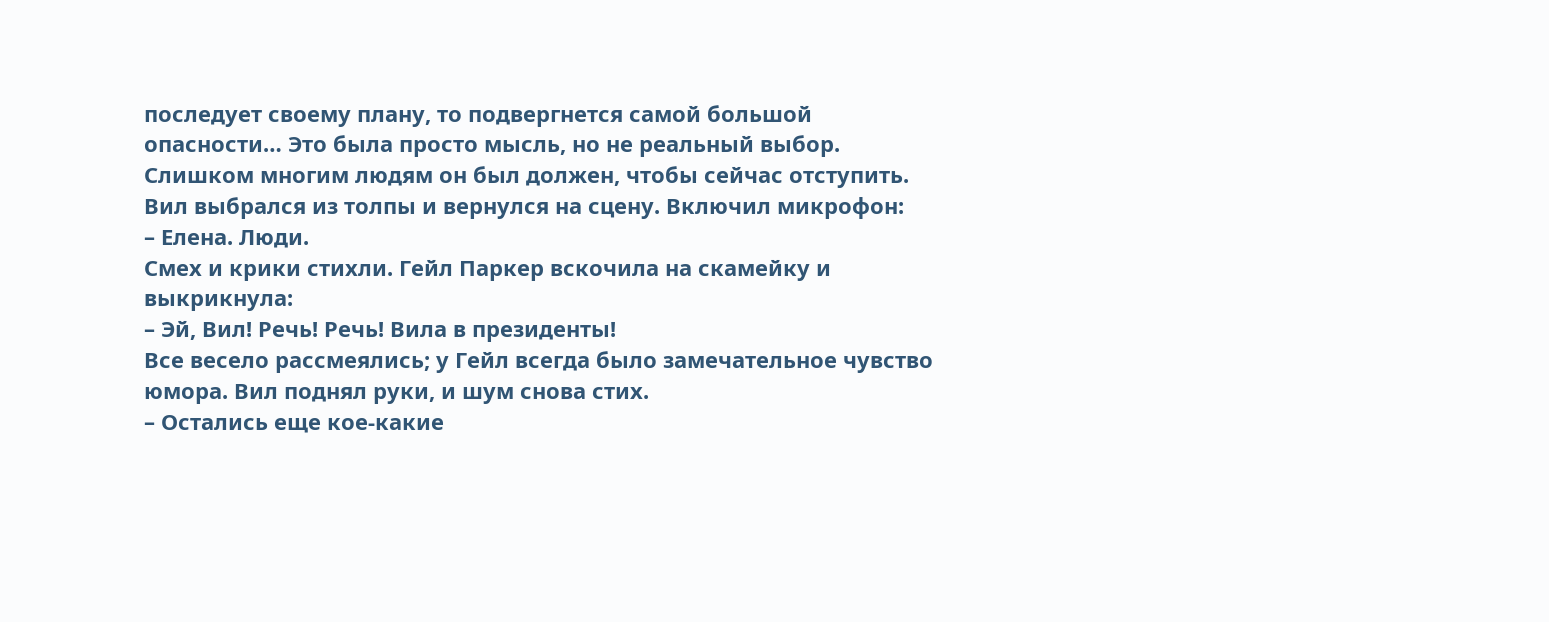последует своему плану, то подвергнется самой большой опасности… Это была просто мысль, но не реальный выбор. Слишком многим людям он был должен, чтобы сейчас отступить.
Вил выбрался из толпы и вернулся на сцену. Включил микрофон:
– Елена. Люди.
Смех и крики стихли. Гейл Паркер вскочила на скамейку и выкрикнула:
– Эй, Вил! Речь! Речь! Вила в президенты!
Все весело рассмеялись; у Гейл всегда было замечательное чувство юмора. Вил поднял руки, и шум снова стих.
– Остались еще кое-какие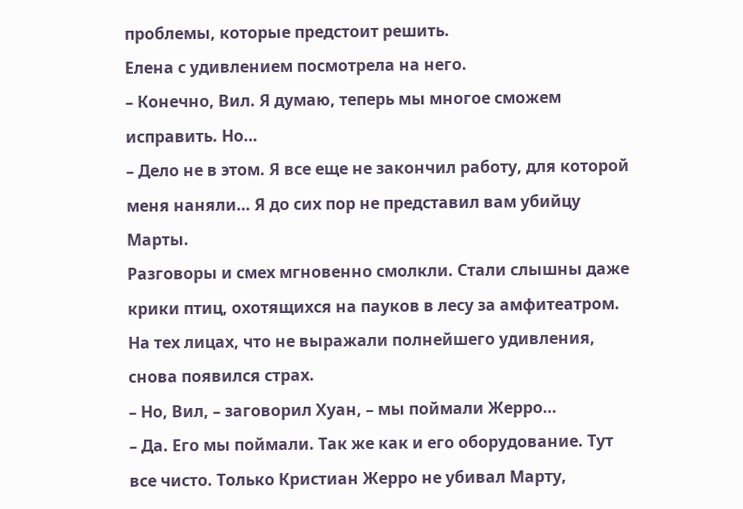проблемы, которые предстоит решить.
Елена с удивлением посмотрела на него.
– Конечно, Вил. Я думаю, теперь мы многое сможем исправить. Но…
– Дело не в этом. Я все еще не закончил работу, для которой меня наняли… Я до сих пор не представил вам убийцу Марты.
Разговоры и смех мгновенно смолкли. Стали слышны даже крики птиц, охотящихся на пауков в лесу за амфитеатром. На тех лицах, что не выражали полнейшего удивления, снова появился страх.
– Но, Вил, – заговорил Хуан, – мы поймали Жерро…
– Да. Его мы поймали. Так же как и его оборудование. Тут все чисто. Только Кристиан Жерро не убивал Марту,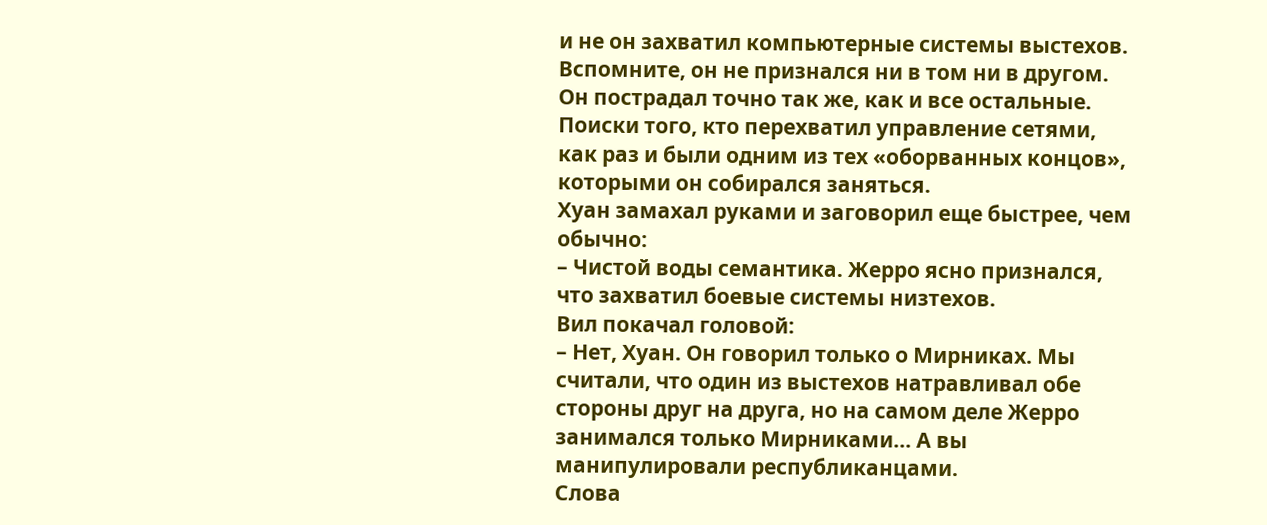и не он захватил компьютерные системы выстехов. Вспомните, он не признался ни в том ни в другом. Он пострадал точно так же, как и все остальные. Поиски того, кто перехватил управление сетями, как раз и были одним из тех «оборванных концов», которыми он собирался заняться.
Хуан замахал руками и заговорил еще быстрее, чем обычно:
– Чистой воды семантика. Жерро ясно признался, что захватил боевые системы низтехов.
Вил покачал головой:
– Нет, Хуан. Он говорил только о Мирниках. Мы считали, что один из выстехов натравливал обе стороны друг на друга, но на самом деле Жерро занимался только Мирниками… А вы манипулировали республиканцами.
Слова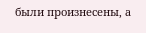были произнесены, а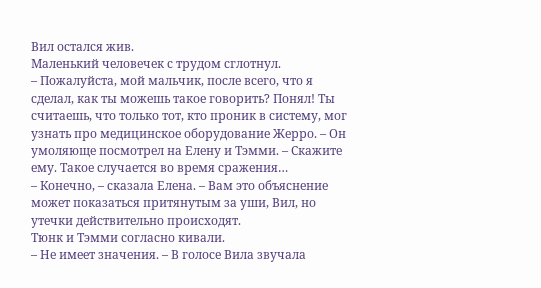Вил остался жив.
Маленький человечек с трудом сглотнул.
– Пожалуйста, мой мальчик, после всего, что я сделал, как ты можешь такое говорить? Понял! Ты считаешь, что только тот, кто проник в систему, мог узнать про медицинское оборудование Жерро. – Он умоляюще посмотрел на Елену и Тэмми. – Скажите ему. Такое случается во время сражения…
– Конечно, – сказала Елена. – Вам это объяснение может показаться притянутым за уши, Вил, но утечки действительно происходят.
Тюнк и Тэмми согласно кивали.
– Не имеет значения. – В голосе Вила звучала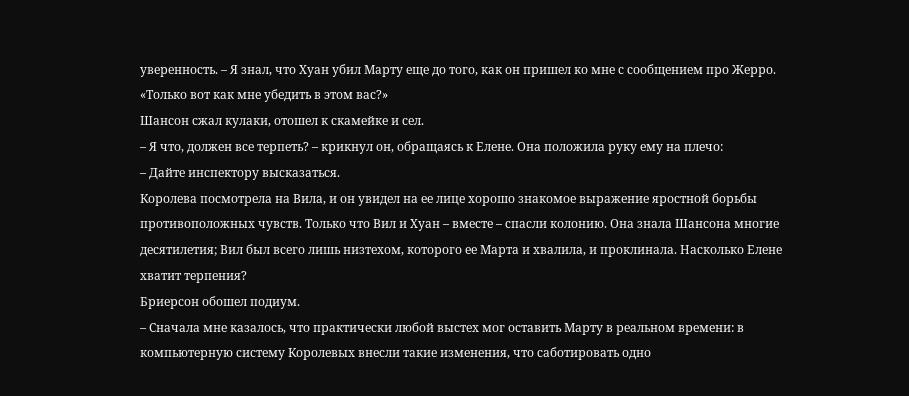уверенность. – Я знал, что Хуан убил Марту еще до того, как он пришел ко мне с сообщением про Жерро.
«Только вот как мне убедить в этом вас?»
Шансон сжал кулаки, отошел к скамейке и сел.
– Я что, должен все терпеть? – крикнул он, обращаясь к Елене. Она положила руку ему на плечо:
– Дайте инспектору высказаться.
Королева посмотрела на Вила, и он увидел на ее лице хорошо знакомое выражение яростной борьбы противоположных чувств. Только что Вил и Хуан – вместе – спасли колонию. Она знала Шансона многие десятилетия; Вил был всего лишь низтехом, которого ее Марта и хвалила, и проклинала. Насколько Елене хватит терпения?
Бриерсон обошел подиум.
– Сначала мне казалось, что практически любой выстех мог оставить Марту в реальном времени: в компьютерную систему Королевых внесли такие изменения, что саботировать одно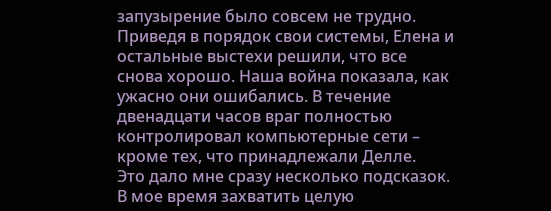запузырение было совсем не трудно. Приведя в порядок свои системы, Елена и остальные выстехи решили, что все снова хорошо. Наша война показала, как ужасно они ошибались. В течение двенадцати часов враг полностью контролировал компьютерные сети – кроме тех, что принадлежали Делле.
Это дало мне сразу несколько подсказок. В мое время захватить целую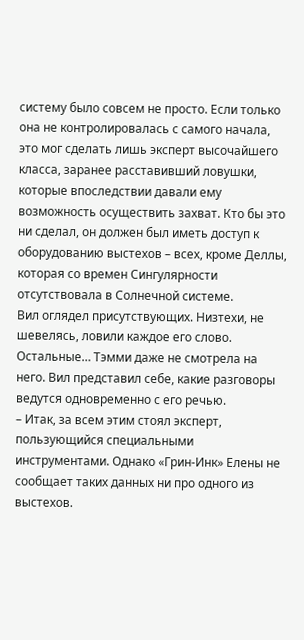систему было совсем не просто. Если только она не контролировалась с самого начала, это мог сделать лишь эксперт высочайшего класса, заранее расставивший ловушки, которые впоследствии давали ему возможность осуществить захват. Кто бы это ни сделал, он должен был иметь доступ к оборудованию выстехов – всех, кроме Деллы, которая со времен Сингулярности отсутствовала в Солнечной системе.
Вил оглядел присутствующих. Низтехи, не шевелясь, ловили каждое его слово. Остальные… Тэмми даже не смотрела на него. Вил представил себе, какие разговоры ведутся одновременно с его речью.
– Итак, за всем этим стоял эксперт, пользующийся специальными инструментами. Однако «Грин-Инк» Елены не сообщает таких данных ни про одного из выстехов.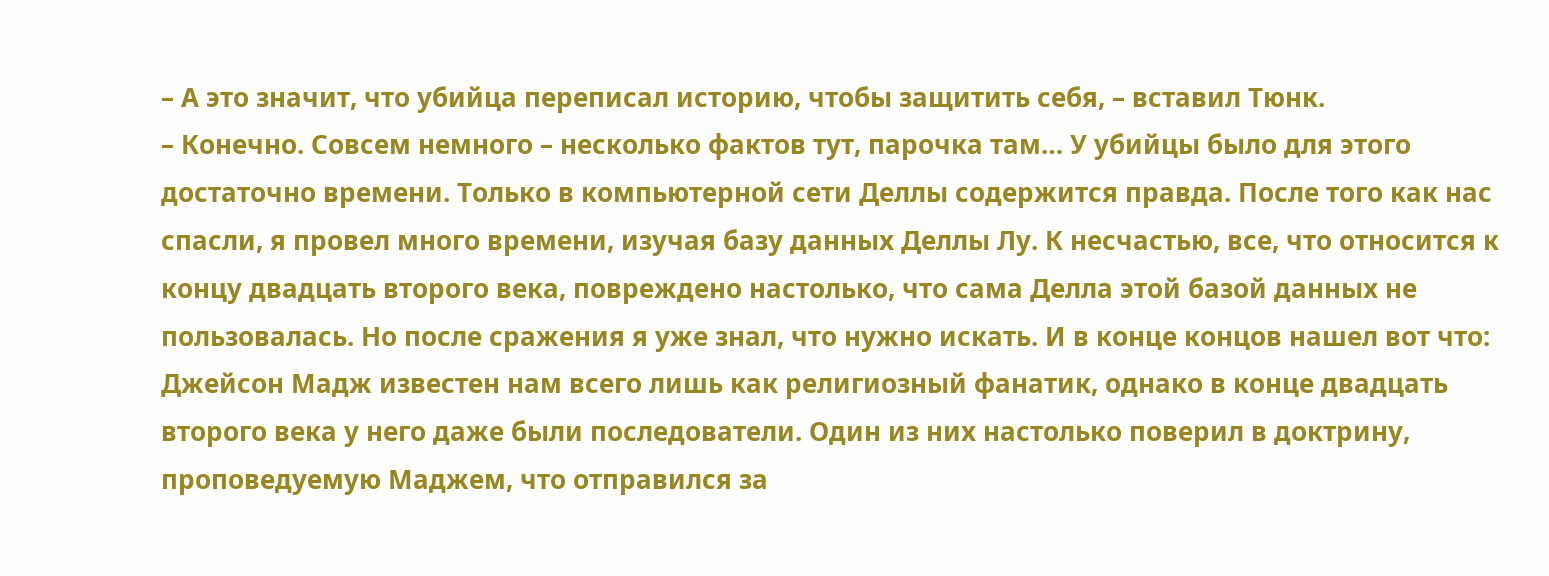– А это значит, что убийца переписал историю, чтобы защитить себя, – вставил Тюнк.
– Конечно. Совсем немного – несколько фактов тут, парочка там… У убийцы было для этого достаточно времени. Только в компьютерной сети Деллы содержится правда. После того как нас спасли, я провел много времени, изучая базу данных Деллы Лу. К несчастью, все, что относится к концу двадцать второго века, повреждено настолько, что сама Делла этой базой данных не пользовалась. Но после сражения я уже знал, что нужно искать. И в конце концов нашел вот что: Джейсон Мадж известен нам всего лишь как религиозный фанатик, однако в конце двадцать второго века у него даже были последователи. Один из них настолько поверил в доктрину, проповедуемую Маджем, что отправился за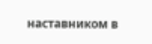наставником в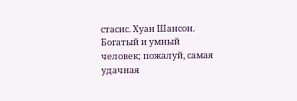стасис. Хуан Шансон. Богатый и умный человек; пожалуй, самая удачная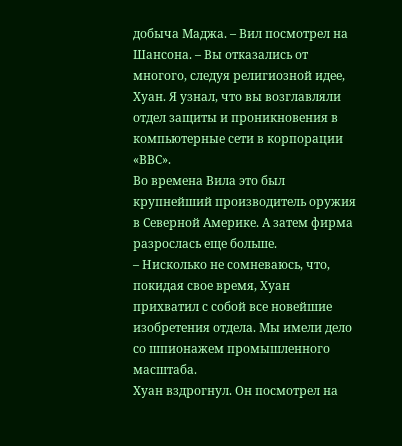добыча Маджа. – Вил посмотрел на Шансона. – Вы отказались от многого, следуя религиозной идее, Хуан. Я узнал, что вы возглавляли отдел защиты и проникновения в компьютерные сети в корпорации «ВВС».
Во времена Вила это был крупнейший производитель оружия в Северной Америке. А затем фирма разрослась еще больше.
– Нисколько не сомневаюсь, что, покидая свое время, Хуан прихватил с собой все новейшие изобретения отдела. Мы имели дело со шпионажем промышленного масштаба.
Хуан вздрогнул. Он посмотрел на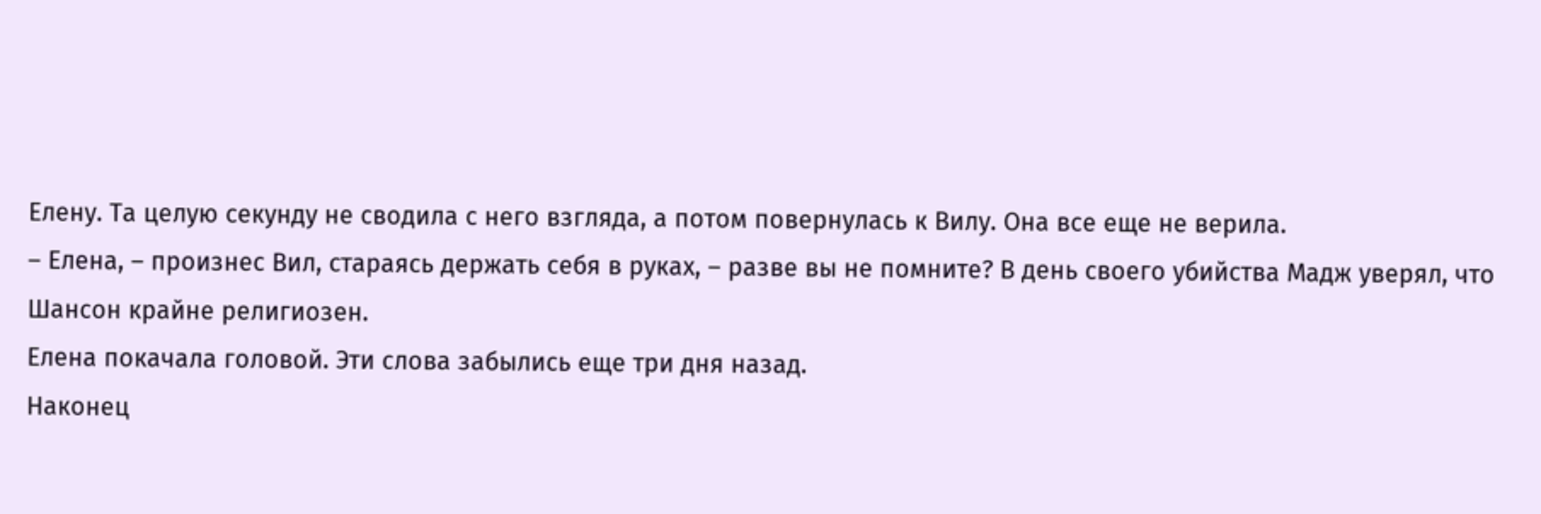Елену. Та целую секунду не сводила с него взгляда, а потом повернулась к Вилу. Она все еще не верила.
– Елена, – произнес Вил, стараясь держать себя в руках, – разве вы не помните? В день своего убийства Мадж уверял, что Шансон крайне религиозен.
Елена покачала головой. Эти слова забылись еще три дня назад.
Наконец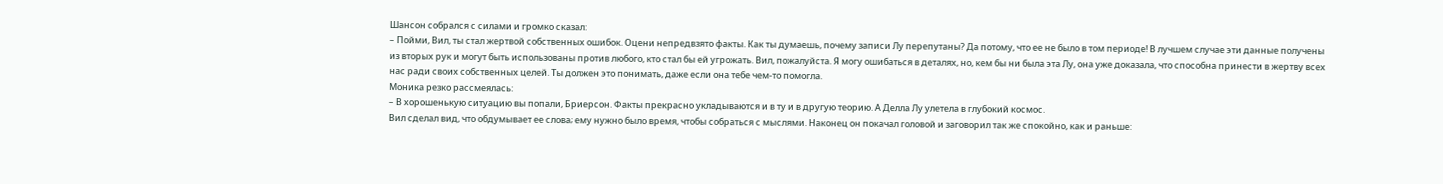Шансон собрался с силами и громко сказал:
– Пойми, Вил, ты стал жертвой собственных ошибок. Оцени непредвзято факты. Как ты думаешь, почему записи Лу перепутаны? Да потому, что ее не было в том периоде! В лучшем случае эти данные получены из вторых рук и могут быть использованы против любого, кто стал бы ей угрожать. Вил, пожалуйста. Я могу ошибаться в деталях, но, кем бы ни была эта Лу, она уже доказала, что способна принести в жертву всех нас ради своих собственных целей. Ты должен это понимать, даже если она тебе чем-то помогла.
Моника резко рассмеялась:
– В хорошенькую ситуацию вы попали, Бриерсон. Факты прекрасно укладываются и в ту и в другую теорию. А Делла Лу улетела в глубокий космос.
Вил сделал вид, что обдумывает ее слова; ему нужно было время, чтобы собраться с мыслями. Наконец он покачал головой и заговорил так же спокойно, как и раньше: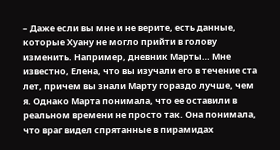– Даже если вы мне и не верите, есть данные, которые Хуану не могло прийти в голову изменить. Например, дневник Марты… Мне известно, Елена, что вы изучали его в течение ста лет, причем вы знали Марту гораздо лучше, чем я. Однако Марта понимала, что ее оставили в реальном времени не просто так. Она понимала, что враг видел спрятанные в пирамидах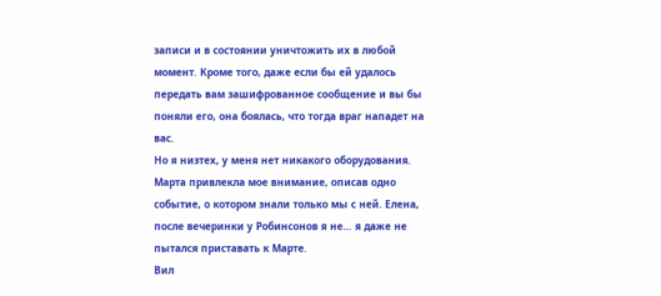записи и в состоянии уничтожить их в любой момент. Кроме того, даже если бы ей удалось передать вам зашифрованное сообщение и вы бы поняли его, она боялась, что тогда враг нападет на вас.
Но я низтех, у меня нет никакого оборудования. Марта привлекла мое внимание, описав одно событие, о котором знали только мы с ней. Елена, после вечеринки у Робинсонов я не… я даже не пытался приставать к Марте.
Вил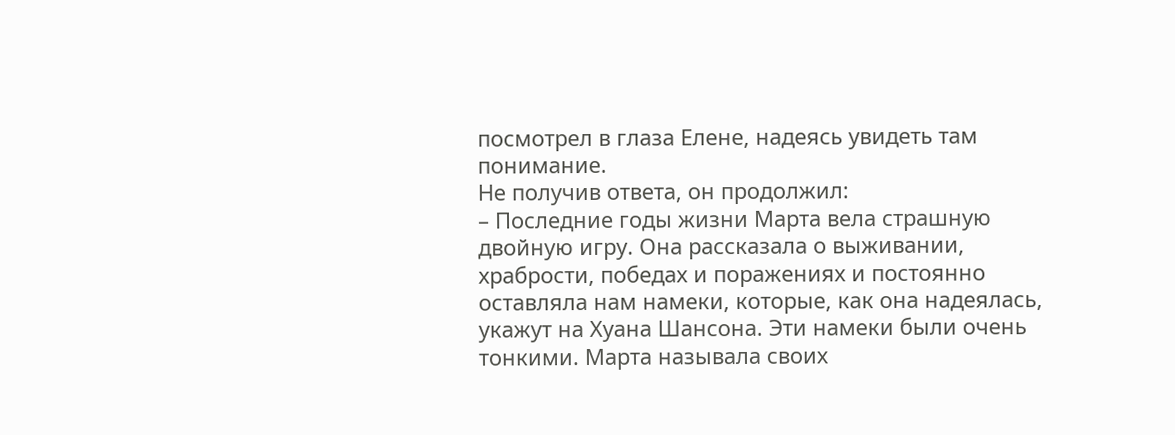посмотрел в глаза Елене, надеясь увидеть там понимание.
Не получив ответа, он продолжил:
– Последние годы жизни Марта вела страшную двойную игру. Она рассказала о выживании, храбрости, победах и поражениях и постоянно оставляла нам намеки, которые, как она надеялась, укажут на Хуана Шансона. Эти намеки были очень тонкими. Марта называла своих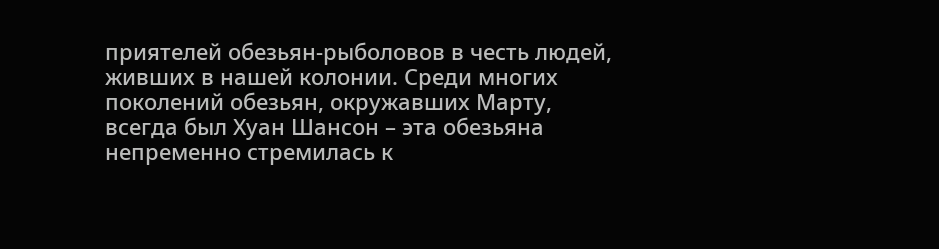приятелей обезьян-рыболовов в честь людей, живших в нашей колонии. Среди многих поколений обезьян, окружавших Марту, всегда был Хуан Шансон – эта обезьяна непременно стремилась к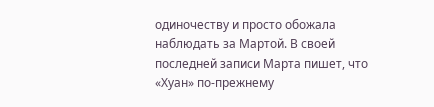одиночеству и просто обожала наблюдать за Мартой. В своей последней записи Марта пишет, что «Хуан» по-прежнему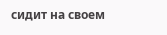сидит на своем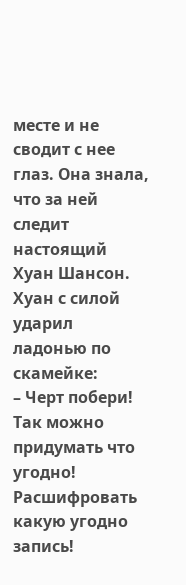месте и не сводит с нее глаз. Она знала, что за ней следит настоящий Хуан Шансон.
Хуан с силой ударил ладонью по скамейке:
– Черт побери! Так можно придумать что угодно! Расшифровать какую угодно запись!